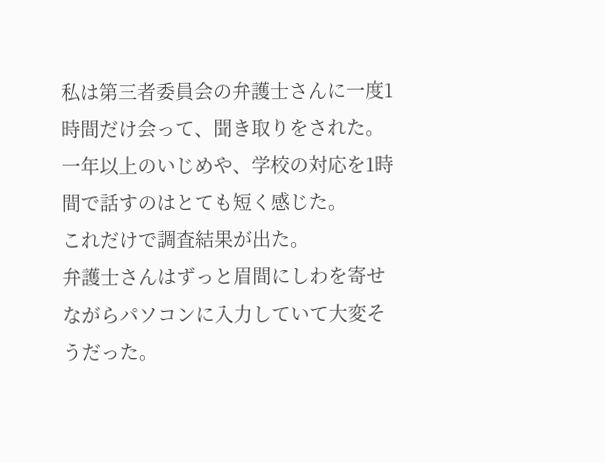私は第三者委員会の弁護士さんに一度1時間だけ会って、聞き取りをされた。
一年以上のいじめや、学校の対応を1時間で話すのはとても短く感じた。
これだけで調査結果が出た。
弁護士さんはずっと眉間にしわを寄せながらパソコンに入力していて大変そうだった。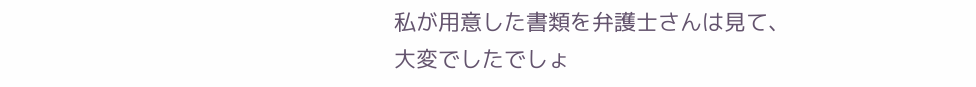私が用意した書類を弁護士さんは見て、
大変でしたでしょ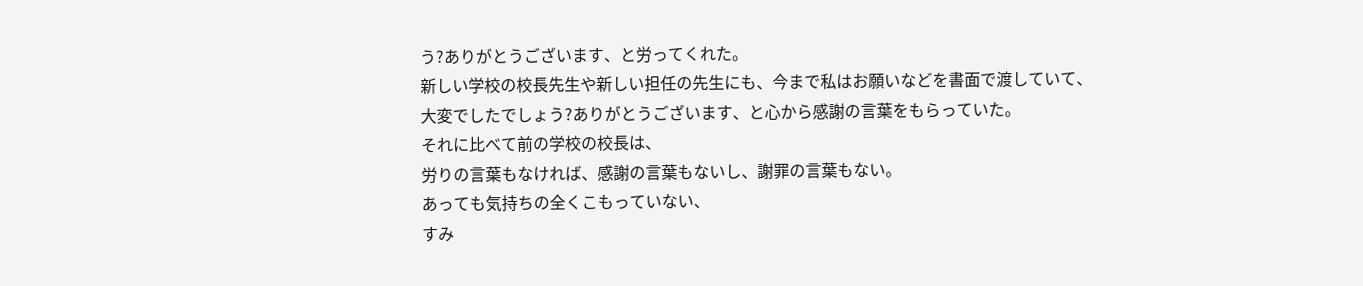う?ありがとうございます、と労ってくれた。
新しい学校の校長先生や新しい担任の先生にも、今まで私はお願いなどを書面で渡していて、
大変でしたでしょう?ありがとうございます、と心から感謝の言葉をもらっていた。
それに比べて前の学校の校長は、
労りの言葉もなければ、感謝の言葉もないし、謝罪の言葉もない。
あっても気持ちの全くこもっていない、
すみ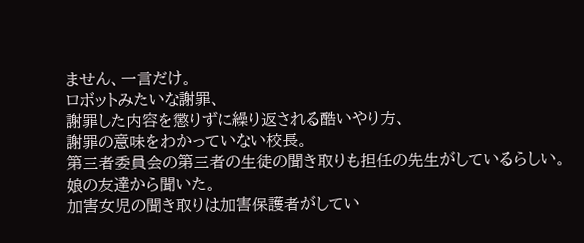ません、一言だけ。
ロボットみたいな謝罪、
謝罪した内容を懲りずに繰り返される酷いやり方、
謝罪の意味をわかっていない校長。
第三者委員会の第三者の生徒の聞き取りも担任の先生がしているらしい。
娘の友達から聞いた。
加害女児の聞き取りは加害保護者がしてい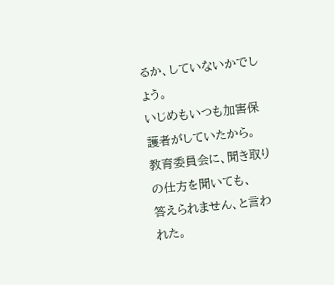るか、していないかでしょう。
いじめもいつも加害保護者がしていたから。
教育委員会に、聞き取りの仕方を聞いても、
答えられません、と言われた。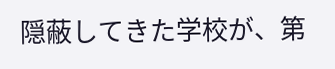隠蔽してきた学校が、第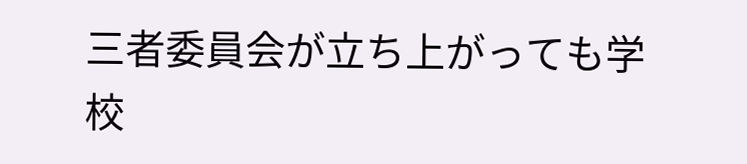三者委員会が立ち上がっても学校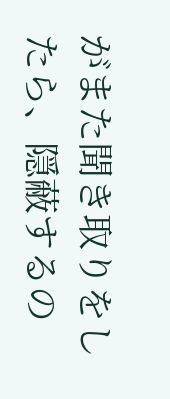がまた聞き取りをしたら、隠蔽するの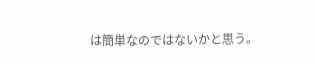は簡単なのではないかと思う。